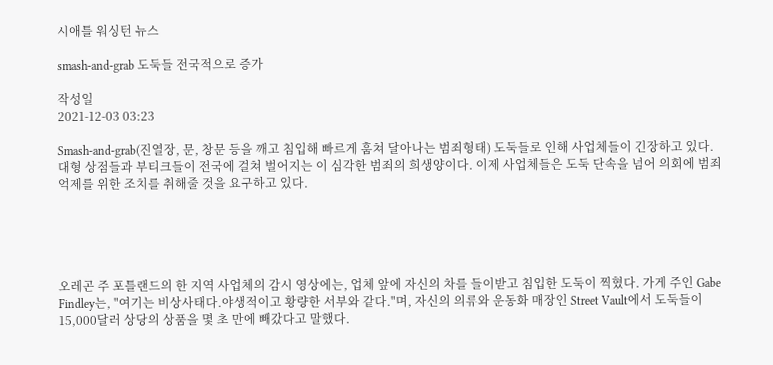시애틀 워싱턴 뉴스

smash-and-grab 도둑들 전국적으로 증가

작성일
2021-12-03 03:23

Smash-and-grab(진열장, 문, 창문 등을 깨고 침입해 빠르게 훔쳐 달아나는 범죄형태) 도둑들로 인해 사업체들이 긴장하고 있다. 대형 상점들과 부티크들이 전국에 걸쳐 벌어지는 이 심각한 범죄의 희생양이다. 이제 사업체들은 도둑 단속을 넘어 의회에 범죄 억제를 위한 조치를 취해줄 것을 요구하고 있다.





오레곤 주 포틀랜드의 한 지역 사업체의 감시 영상에는, 업체 앞에 자신의 차를 들이받고 침입한 도둑이 찍혔다. 가게 주인 Gabe Findley는, "여기는 비상사태다.야생적이고 황량한 서부와 같다."며, 자신의 의류와 운동화 매장인 Street Vault에서 도둑들이 15,000달러 상당의 상품을 몇 초 만에 빼갔다고 말했다.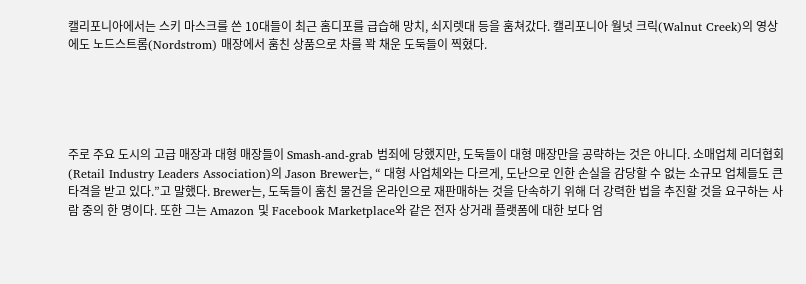캘리포니아에서는 스키 마스크를 쓴 10대들이 최근 홈디포를 급습해 망치, 쇠지렛대 등을 훔쳐갔다. 캘리포니아 월넛 크릭(Walnut Creek)의 영상에도 노드스트롬(Nordstrom) 매장에서 훔친 상품으로 차를 꽉 채운 도둑들이 찍혔다.





주로 주요 도시의 고급 매장과 대형 매장들이 Smash-and-grab 범죄에 당했지만, 도둑들이 대형 매장만을 공략하는 것은 아니다. 소매업체 리더협회(Retail Industry Leaders Association)의 Jason Brewer는, “ 대형 사업체와는 다르게, 도난으로 인한 손실을 감당할 수 없는 소규모 업체들도 큰 타격을 받고 있다.”고 말했다. Brewer는, 도둑들이 훔친 물건을 온라인으로 재판매하는 것을 단속하기 위해 더 강력한 법을 추진할 것을 요구하는 사람 중의 한 명이다. 또한 그는 Amazon 및 Facebook Marketplace와 같은 전자 상거래 플랫폼에 대한 보다 엄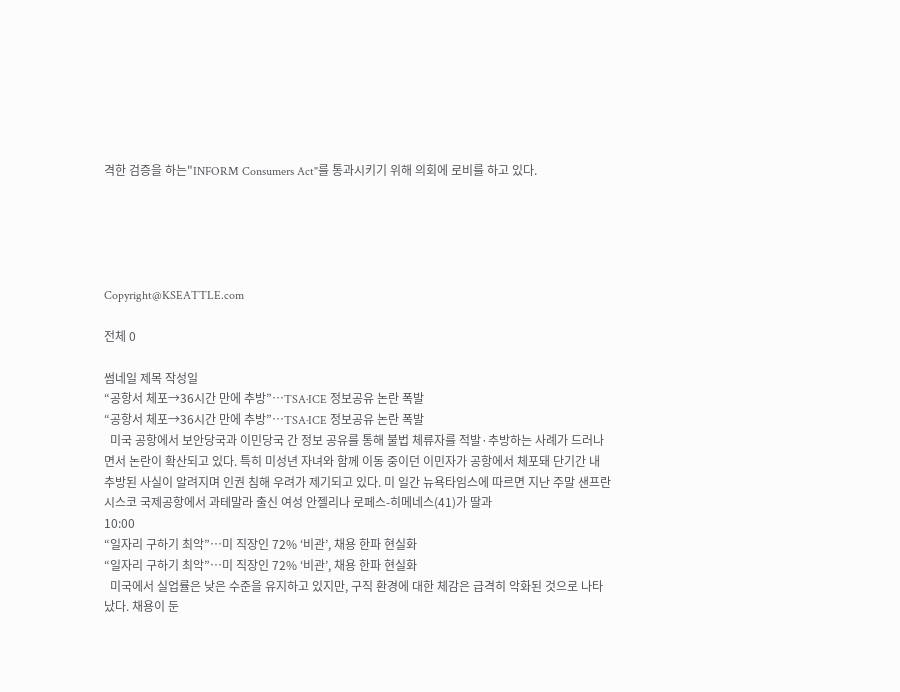격한 검증을 하는"INFORM Consumers Act"를 통과시키기 위해 의회에 로비를 하고 있다.





Copyright@KSEATTLE.com

전체 0

썸네일 제목 작성일
“공항서 체포→36시간 만에 추방”…TSA·ICE 정보공유 논란 폭발
“공항서 체포→36시간 만에 추방”…TSA·ICE 정보공유 논란 폭발
  미국 공항에서 보안당국과 이민당국 간 정보 공유를 통해 불법 체류자를 적발·추방하는 사례가 드러나면서 논란이 확산되고 있다. 특히 미성년 자녀와 함께 이동 중이던 이민자가 공항에서 체포돼 단기간 내 추방된 사실이 알려지며 인권 침해 우려가 제기되고 있다. 미 일간 뉴욕타임스에 따르면 지난 주말 샌프란시스코 국제공항에서 과테말라 출신 여성 안젤리나 로페스-히메네스(41)가 딸과
10:00
“일자리 구하기 최악”…미 직장인 72% ‘비관’, 채용 한파 현실화
“일자리 구하기 최악”…미 직장인 72% ‘비관’, 채용 한파 현실화
  미국에서 실업률은 낮은 수준을 유지하고 있지만, 구직 환경에 대한 체감은 급격히 악화된 것으로 나타났다. 채용이 둔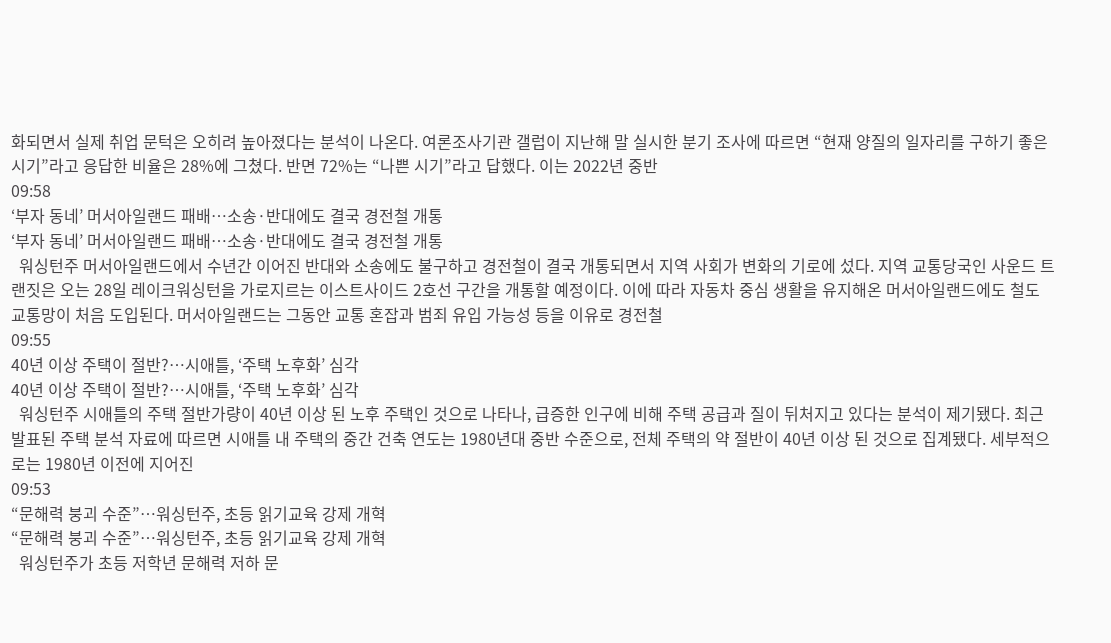화되면서 실제 취업 문턱은 오히려 높아졌다는 분석이 나온다. 여론조사기관 갤럽이 지난해 말 실시한 분기 조사에 따르면 “현재 양질의 일자리를 구하기 좋은 시기”라고 응답한 비율은 28%에 그쳤다. 반면 72%는 “나쁜 시기”라고 답했다. 이는 2022년 중반
09:58
‘부자 동네’ 머서아일랜드 패배…소송·반대에도 결국 경전철 개통
‘부자 동네’ 머서아일랜드 패배…소송·반대에도 결국 경전철 개통
  워싱턴주 머서아일랜드에서 수년간 이어진 반대와 소송에도 불구하고 경전철이 결국 개통되면서 지역 사회가 변화의 기로에 섰다. 지역 교통당국인 사운드 트랜짓은 오는 28일 레이크워싱턴을 가로지르는 이스트사이드 2호선 구간을 개통할 예정이다. 이에 따라 자동차 중심 생활을 유지해온 머서아일랜드에도 철도 교통망이 처음 도입된다. 머서아일랜드는 그동안 교통 혼잡과 범죄 유입 가능성 등을 이유로 경전철
09:55
40년 이상 주택이 절반?…시애틀, ‘주택 노후화’ 심각
40년 이상 주택이 절반?…시애틀, ‘주택 노후화’ 심각
  워싱턴주 시애틀의 주택 절반가량이 40년 이상 된 노후 주택인 것으로 나타나, 급증한 인구에 비해 주택 공급과 질이 뒤처지고 있다는 분석이 제기됐다. 최근 발표된 주택 분석 자료에 따르면 시애틀 내 주택의 중간 건축 연도는 1980년대 중반 수준으로, 전체 주택의 약 절반이 40년 이상 된 것으로 집계됐다. 세부적으로는 1980년 이전에 지어진
09:53
“문해력 붕괴 수준”…워싱턴주, 초등 읽기교육 강제 개혁
“문해력 붕괴 수준”…워싱턴주, 초등 읽기교육 강제 개혁
  워싱턴주가 초등 저학년 문해력 저하 문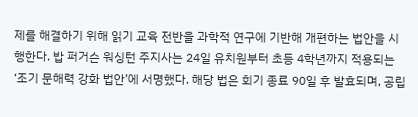제를 해결하기 위해 읽기 교육 전반을 과학적 연구에 기반해 개편하는 법안을 시행한다. 밥 퍼거슨 워싱턴 주지사는 24일 유치원부터 초등 4학년까지 적용되는 ‘조기 문해력 강화 법안’에 서명했다. 해당 법은 회기 종료 90일 후 발효되며, 공립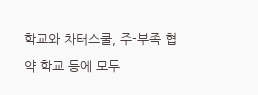학교와 차터스쿨, 주-부족 협약 학교 등에 모두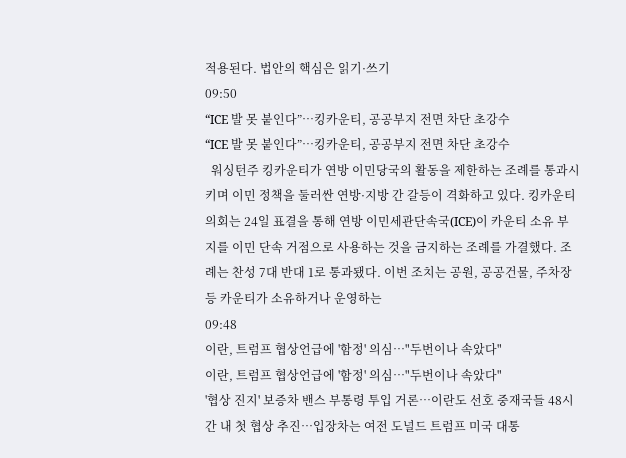적용된다. 법안의 핵심은 읽기·쓰기
09:50
“ICE 발 못 붙인다”…킹카운티, 공공부지 전면 차단 초강수
“ICE 발 못 붙인다”…킹카운티, 공공부지 전면 차단 초강수
  워싱턴주 킹카운티가 연방 이민당국의 활동을 제한하는 조례를 통과시키며 이민 정책을 둘러싼 연방·지방 간 갈등이 격화하고 있다. 킹카운티 의회는 24일 표결을 통해 연방 이민세관단속국(ICE)이 카운티 소유 부지를 이민 단속 거점으로 사용하는 것을 금지하는 조례를 가결했다. 조례는 찬성 7대 반대 1로 통과됐다. 이번 조치는 공원, 공공건물, 주차장 등 카운티가 소유하거나 운영하는
09:48
이란, 트럼프 협상언급에 '함정' 의심…"두번이나 속았다"
이란, 트럼프 협상언급에 '함정' 의심…"두번이나 속았다"
'협상 진지' 보증차 밴스 부통령 투입 거론…이란도 선호 중재국들 48시간 내 첫 협상 추진…입장차는 여전 도널드 트럼프 미국 대통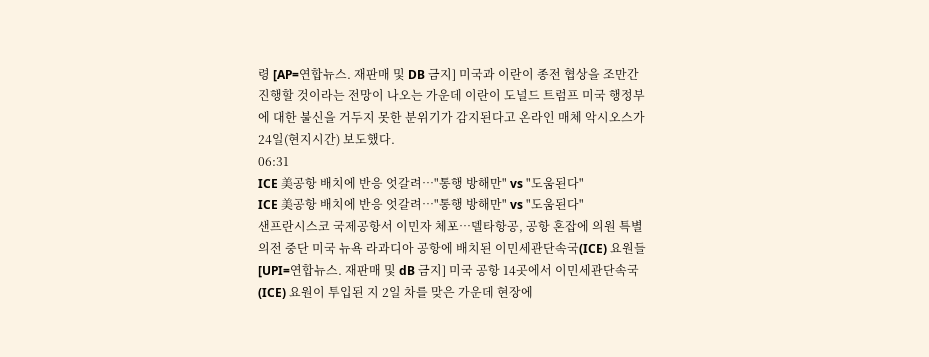령 [AP=연합뉴스. 재판매 및 DB 금지] 미국과 이란이 종전 협상을 조만간 진행할 것이라는 전망이 나오는 가운데 이란이 도널드 트럼프 미국 행정부에 대한 불신을 거두지 못한 분위기가 감지된다고 온라인 매체 악시오스가 24일(현지시간) 보도했다.
06:31
ICE 美공항 배치에 반응 엇갈려…"통행 방해만" vs "도움된다"
ICE 美공항 배치에 반응 엇갈려…"통행 방해만" vs "도움된다"
샌프란시스코 국제공항서 이민자 체포…델타항공, 공항 혼잡에 의원 특별의전 중단 미국 뉴욕 라과디아 공항에 배치된 이민세관단속국(ICE) 요원들 [UPI=연합뉴스. 재판매 및 dB 금지] 미국 공항 14곳에서 이민세관단속국(ICE) 요원이 투입된 지 2일 차를 맞은 가운데 현장에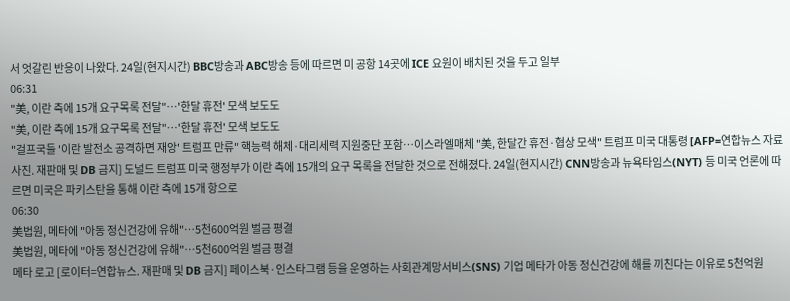서 엇갈린 반응이 나왔다. 24일(현지시간) BBC방송과 ABC방송 등에 따르면 미 공항 14곳에 ICE 요원이 배치된 것을 두고 일부
06:31
"美, 이란 측에 15개 요구목록 전달"…'한달 휴전' 모색 보도도
"美, 이란 측에 15개 요구목록 전달"…'한달 휴전' 모색 보도도
"걸프국들 '이란 발전소 공격하면 재앙' 트럼프 만류" 핵능력 해체·대리세력 지원중단 포함…이스라엘매체 "美, 한달간 휴전·협상 모색" 트럼프 미국 대통령 [AFP=연합뉴스 자료사진. 재판매 및 DB 금지] 도널드 트럼프 미국 행정부가 이란 측에 15개의 요구 목록을 전달한 것으로 전해졌다. 24일(현지시간) CNN방송과 뉴욕타임스(NYT) 등 미국 언론에 따르면 미국은 파키스탄을 통해 이란 측에 15개 항으로
06:30
美법원, 메타에 "아동 정신건강에 유해"…5천600억원 벌금 평결
美법원, 메타에 "아동 정신건강에 유해"…5천600억원 벌금 평결
메타 로고 [로이터=연합뉴스. 재판매 및 DB 금지] 페이스북·인스타그램 등을 운영하는 사회관계망서비스(SNS) 기업 메타가 아동 정신건강에 해를 끼친다는 이유로 5천억원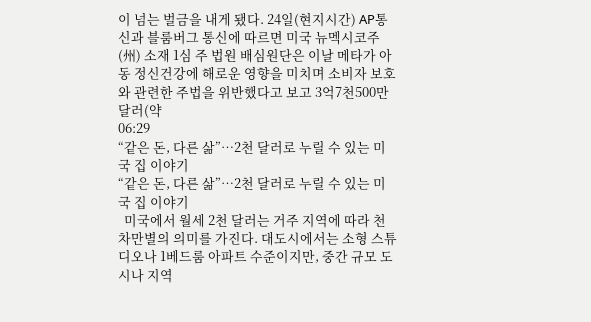이 넘는 벌금을 내게 됐다. 24일(현지시간) AP통신과 블룸버그 통신에 따르면 미국 뉴멕시코주(州) 소재 1심 주 법원 배심원단은 이날 메타가 아동 정신건강에 해로운 영향을 미치며 소비자 보호와 관련한 주법을 위반했다고 보고 3억7천500만 달러(약
06:29
“같은 돈, 다른 삶”…2천 달러로 누릴 수 있는 미국 집 이야기
“같은 돈, 다른 삶”…2천 달러로 누릴 수 있는 미국 집 이야기
  미국에서 월세 2천 달러는 거주 지역에 따라 천차만별의 의미를 가진다. 대도시에서는 소형 스튜디오나 1베드룸 아파트 수준이지만, 중간 규모 도시나 지역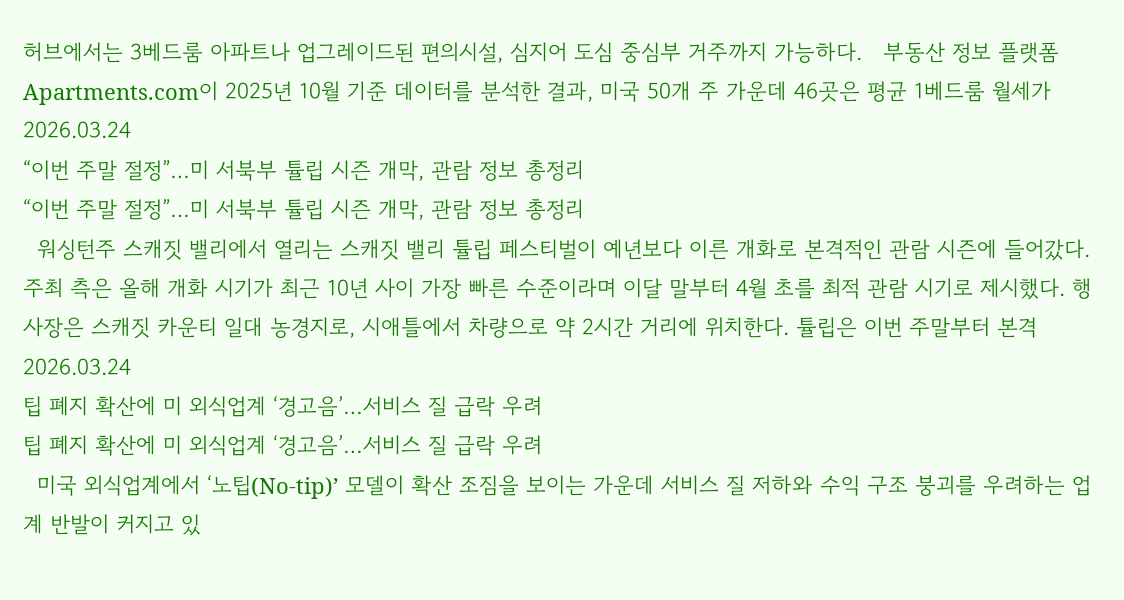허브에서는 3베드룸 아파트나 업그레이드된 편의시설, 심지어 도심 중심부 거주까지 가능하다.   부동산 정보 플랫폼 Apartments.com이 2025년 10월 기준 데이터를 분석한 결과, 미국 50개 주 가운데 46곳은 평균 1베드룸 월세가
2026.03.24
“이번 주말 절정”…미 서북부 튤립 시즌 개막, 관람 정보 총정리
“이번 주말 절정”…미 서북부 튤립 시즌 개막, 관람 정보 총정리
  워싱턴주 스캐짓 밸리에서 열리는 스캐짓 밸리 튤립 페스티벌이 예년보다 이른 개화로 본격적인 관람 시즌에 들어갔다. 주최 측은 올해 개화 시기가 최근 10년 사이 가장 빠른 수준이라며 이달 말부터 4월 초를 최적 관람 시기로 제시했다. 행사장은 스캐짓 카운티 일대 농경지로, 시애틀에서 차량으로 약 2시간 거리에 위치한다. 튤립은 이번 주말부터 본격
2026.03.24
팁 폐지 확산에 미 외식업계 ‘경고음’…서비스 질 급락 우려
팁 폐지 확산에 미 외식업계 ‘경고음’…서비스 질 급락 우려
  미국 외식업계에서 ‘노팁(No-tip)’ 모델이 확산 조짐을 보이는 가운데 서비스 질 저하와 수익 구조 붕괴를 우려하는 업계 반발이 커지고 있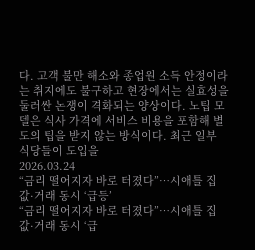다. 고객 불만 해소와 종업원 소득 안정이라는 취지에도 불구하고 현장에서는 실효성을 둘러싼 논쟁이 격화되는 양상이다. 노팁 모델은 식사 가격에 서비스 비용을 포함해 별도의 팁을 받지 않는 방식이다. 최근 일부 식당들이 도입을
2026.03.24
“금리 떨어지자 바로 터졌다”…시애틀 집값·거래 동시 ‘급등’
“금리 떨어지자 바로 터졌다”…시애틀 집값·거래 동시 ‘급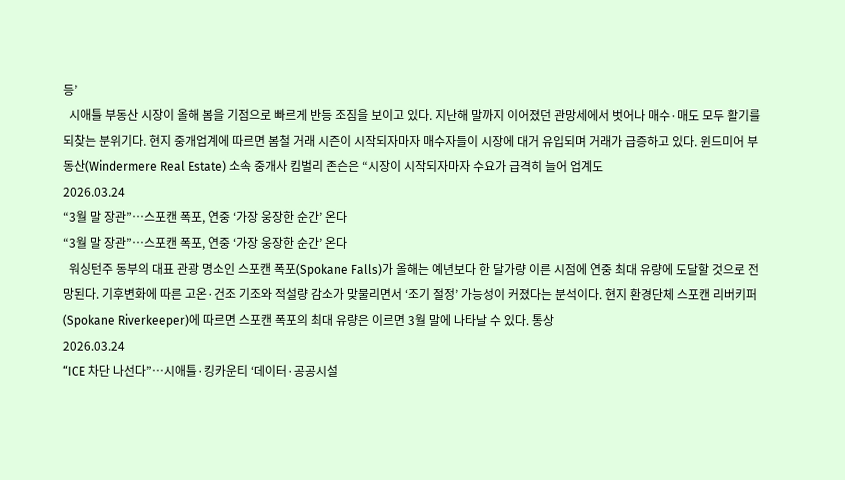등’
  시애틀 부동산 시장이 올해 봄을 기점으로 빠르게 반등 조짐을 보이고 있다. 지난해 말까지 이어졌던 관망세에서 벗어나 매수·매도 모두 활기를 되찾는 분위기다. 현지 중개업계에 따르면 봄철 거래 시즌이 시작되자마자 매수자들이 시장에 대거 유입되며 거래가 급증하고 있다. 윈드미어 부동산(Windermere Real Estate) 소속 중개사 킴벌리 존슨은 “시장이 시작되자마자 수요가 급격히 늘어 업계도
2026.03.24
“3월 말 장관”…스포캔 폭포, 연중 ‘가장 웅장한 순간’ 온다
“3월 말 장관”…스포캔 폭포, 연중 ‘가장 웅장한 순간’ 온다
  워싱턴주 동부의 대표 관광 명소인 스포캔 폭포(Spokane Falls)가 올해는 예년보다 한 달가량 이른 시점에 연중 최대 유량에 도달할 것으로 전망된다. 기후변화에 따른 고온·건조 기조와 적설량 감소가 맞물리면서 ‘조기 절정’ 가능성이 커졌다는 분석이다. 현지 환경단체 스포캔 리버키퍼(Spokane Riverkeeper)에 따르면 스포캔 폭포의 최대 유량은 이르면 3월 말에 나타날 수 있다. 통상
2026.03.24
“ICE 차단 나선다”…시애틀·킹카운티 ‘데이터·공공시설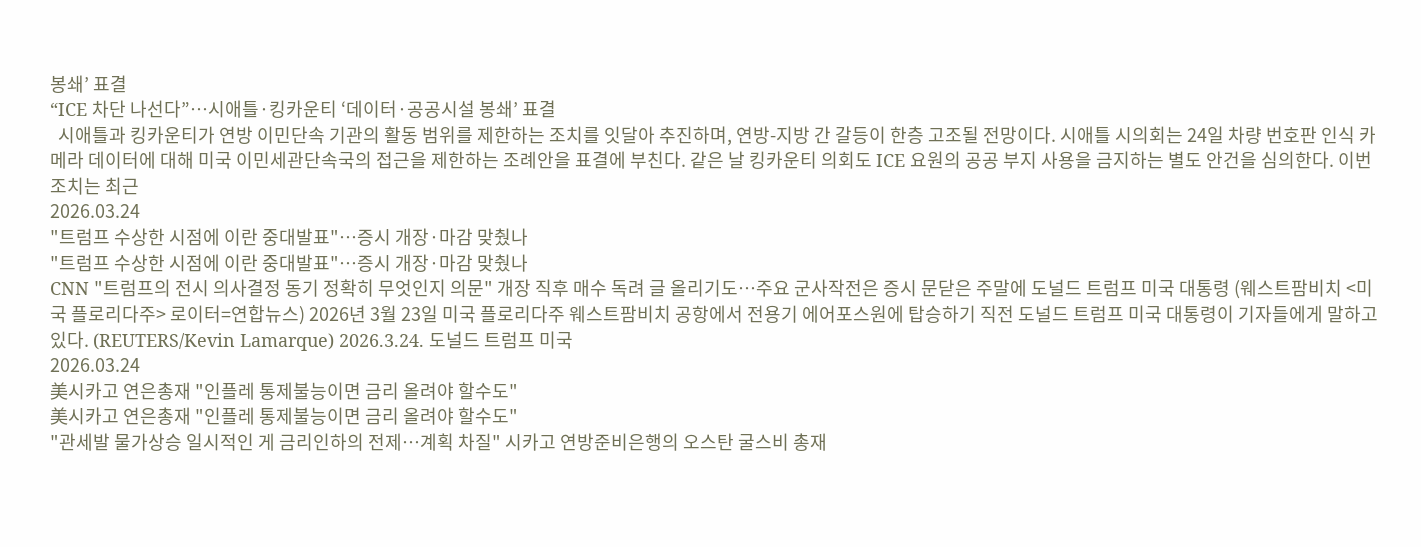봉쇄’ 표결
“ICE 차단 나선다”…시애틀·킹카운티 ‘데이터·공공시설 봉쇄’ 표결
  시애틀과 킹카운티가 연방 이민단속 기관의 활동 범위를 제한하는 조치를 잇달아 추진하며, 연방-지방 간 갈등이 한층 고조될 전망이다. 시애틀 시의회는 24일 차량 번호판 인식 카메라 데이터에 대해 미국 이민세관단속국의 접근을 제한하는 조례안을 표결에 부친다. 같은 날 킹카운티 의회도 ICE 요원의 공공 부지 사용을 금지하는 별도 안건을 심의한다. 이번 조치는 최근
2026.03.24
"트럼프 수상한 시점에 이란 중대발표"…증시 개장·마감 맞췄나
"트럼프 수상한 시점에 이란 중대발표"…증시 개장·마감 맞췄나
CNN "트럼프의 전시 의사결정 동기 정확히 무엇인지 의문" 개장 직후 매수 독려 글 올리기도…주요 군사작전은 증시 문닫은 주말에 도널드 트럼프 미국 대통령 (웨스트팜비치 <미국 플로리다주> 로이터=연합뉴스) 2026년 3월 23일 미국 플로리다주 웨스트팜비치 공항에서 전용기 에어포스원에 탑승하기 직전 도널드 트럼프 미국 대통령이 기자들에게 말하고 있다. (REUTERS/Kevin Lamarque) 2026.3.24. 도널드 트럼프 미국
2026.03.24
美시카고 연은총재 "인플레 통제불능이면 금리 올려야 할수도"
美시카고 연은총재 "인플레 통제불능이면 금리 올려야 할수도"
"관세발 물가상승 일시적인 게 금리인하의 전제…계획 차질" 시카고 연방준비은행의 오스탄 굴스비 총재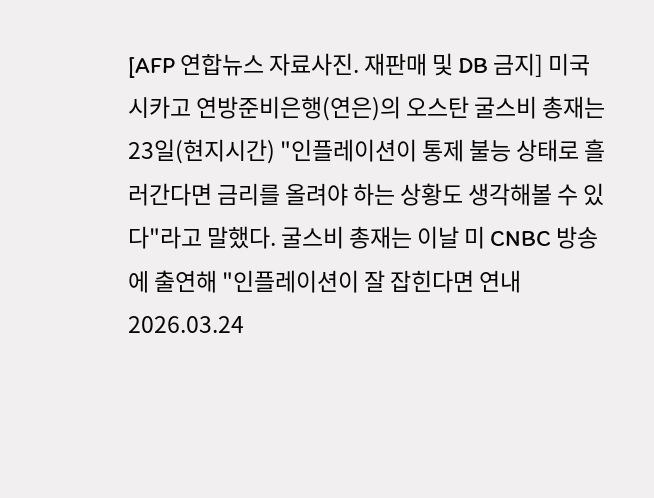[AFP 연합뉴스 자료사진. 재판매 및 DB 금지] 미국 시카고 연방준비은행(연은)의 오스탄 굴스비 총재는 23일(현지시간) "인플레이션이 통제 불능 상태로 흘러간다면 금리를 올려야 하는 상황도 생각해볼 수 있다"라고 말했다. 굴스비 총재는 이날 미 CNBC 방송에 출연해 "인플레이션이 잘 잡힌다면 연내
2026.03.24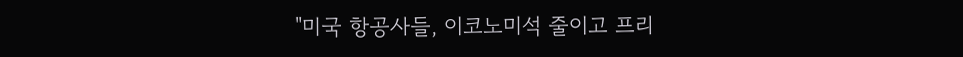"미국 항공사들, 이코노미석 줄이고 프리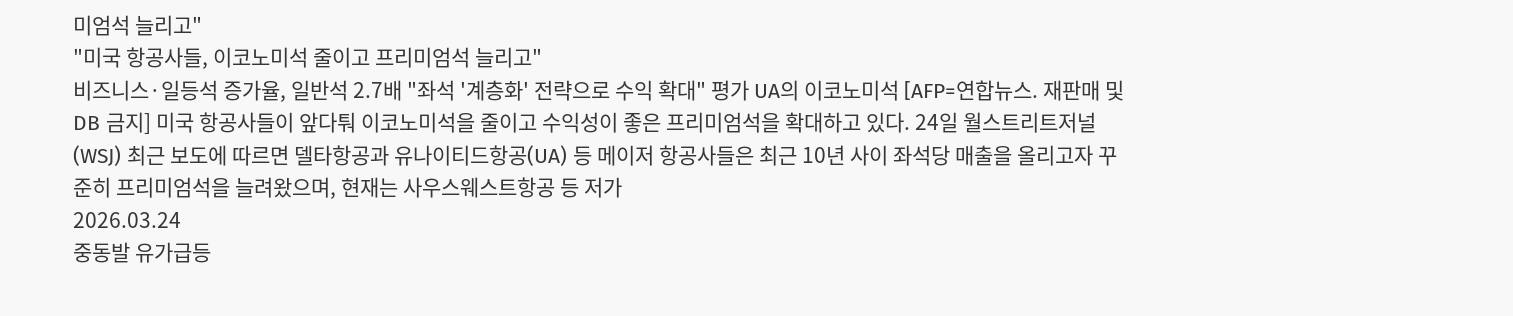미엄석 늘리고"
"미국 항공사들, 이코노미석 줄이고 프리미엄석 늘리고"
비즈니스·일등석 증가율, 일반석 2.7배 "좌석 '계층화' 전략으로 수익 확대" 평가 UA의 이코노미석 [AFP=연합뉴스. 재판매 및 DB 금지] 미국 항공사들이 앞다퉈 이코노미석을 줄이고 수익성이 좋은 프리미엄석을 확대하고 있다. 24일 월스트리트저널(WSJ) 최근 보도에 따르면 델타항공과 유나이티드항공(UA) 등 메이저 항공사들은 최근 10년 사이 좌석당 매출을 올리고자 꾸준히 프리미엄석을 늘려왔으며, 현재는 사우스웨스트항공 등 저가
2026.03.24
중동발 유가급등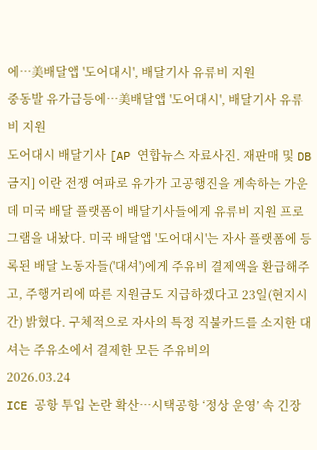에…美배달앱 '도어대시', 배달기사 유류비 지원
중동발 유가급등에…美배달앱 '도어대시', 배달기사 유류비 지원
도어대시 배달기사 [AP 연합뉴스 자료사진. 재판매 및 DB금지] 이란 전쟁 여파로 유가가 고공행진을 계속하는 가운데 미국 배달 플랫폼이 배달기사들에게 유류비 지원 프로그램을 내놨다. 미국 배달앱 '도어대시'는 자사 플랫폼에 등록된 배달 노동자들('대셔')에게 주유비 결제액을 환급해주고, 주행거리에 따른 지원금도 지급하겠다고 23일(현지시간) 밝혔다. 구체적으로 자사의 특정 직불카드를 소지한 대셔는 주유소에서 결제한 모든 주유비의
2026.03.24
ICE 공항 투입 논란 확산…시택공항 ‘정상 운영’ 속 긴장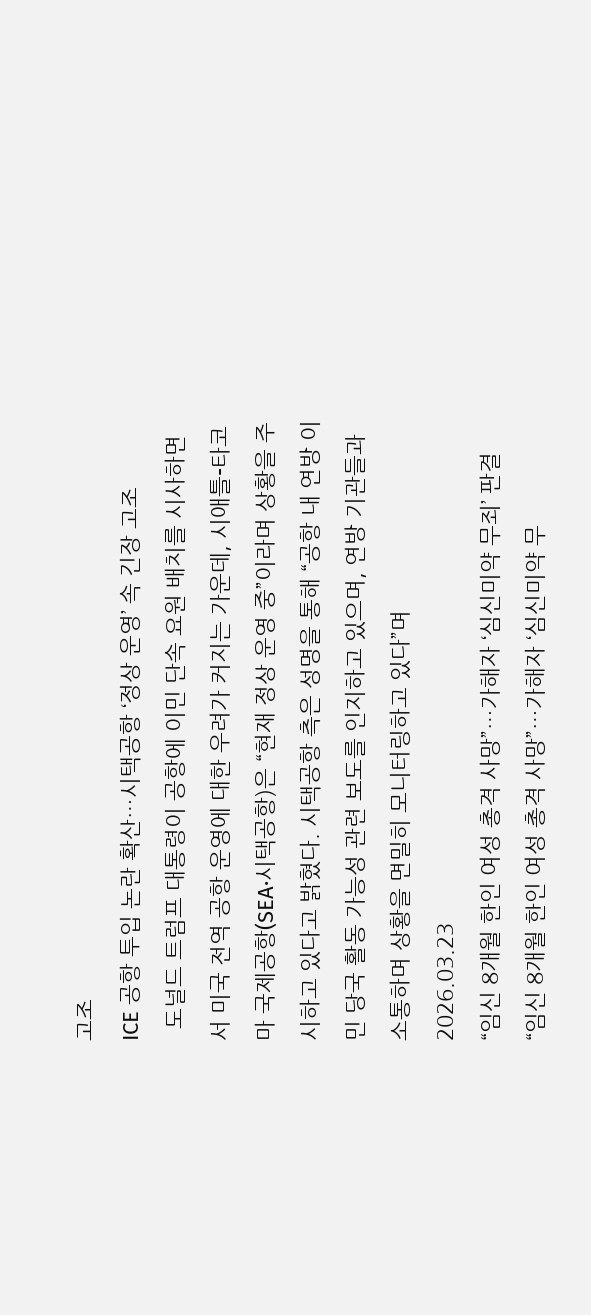고조
ICE 공항 투입 논란 확산…시택공항 ‘정상 운영’ 속 긴장 고조
  도널드 트럼프 대통령이 공항에 이민 단속 요원 배치를 시사하면서 미국 전역 공항 운영에 대한 우려가 커지는 가운데, 시애틀-타코마 국제공항(SEA·시택공항)은 “현재 정상 운영 중”이라며 상황을 주시하고 있다고 밝혔다. 시택공항 측은 성명을 통해 “공항 내 연방 이민 당국 활동 가능성 관련 보도를 인지하고 있으며, 연방 기관들과 소통하며 상황을 면밀히 모니터링하고 있다”며
2026.03.23
“임신 8개월 한인 여성 총격 사망”…가해자 ‘심신미약 무죄’ 판결
“임신 8개월 한인 여성 총격 사망”…가해자 ‘심신미약 무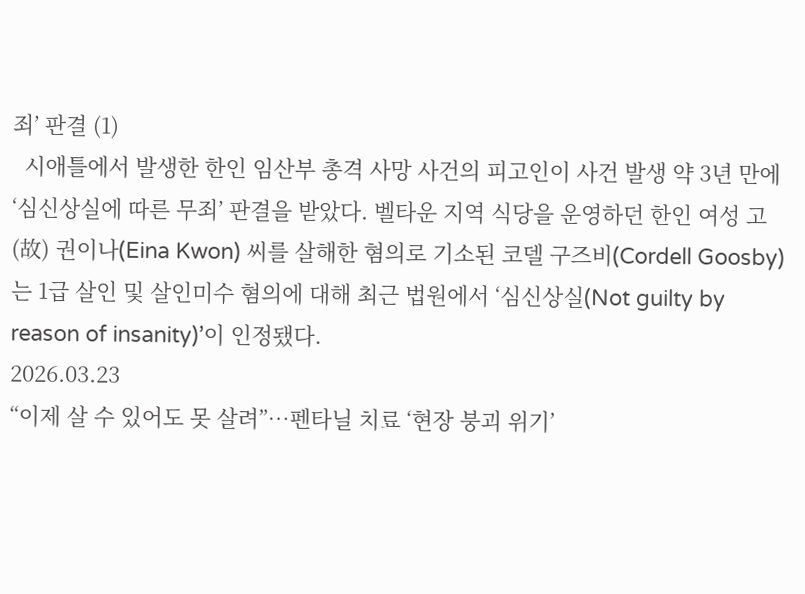죄’ 판결 (1)
  시애틀에서 발생한 한인 임산부 총격 사망 사건의 피고인이 사건 발생 약 3년 만에 ‘심신상실에 따른 무죄’ 판결을 받았다. 벨타운 지역 식당을 운영하던 한인 여성 고(故) 권이나(Eina Kwon) 씨를 살해한 혐의로 기소된 코델 구즈비(Cordell Goosby)는 1급 살인 및 살인미수 혐의에 대해 최근 법원에서 ‘심신상실(Not guilty by reason of insanity)’이 인정됐다.
2026.03.23
“이제 살 수 있어도 못 살려”…펜타닐 치료 ‘현장 붕괴 위기’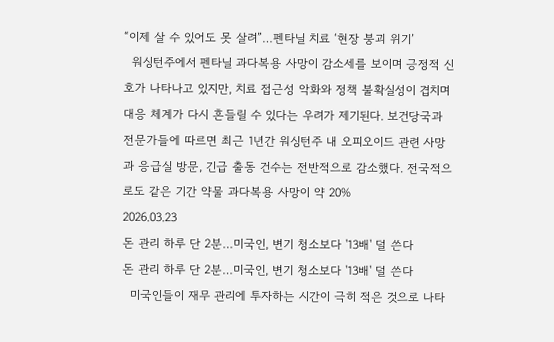“이제 살 수 있어도 못 살려”…펜타닐 치료 ‘현장 붕괴 위기’
  워싱턴주에서 펜타닐 과다복용 사망이 감소세를 보이며 긍정적 신호가 나타나고 있지만, 치료 접근성 악화와 정책 불확실성이 겹치며 대응 체계가 다시 흔들릴 수 있다는 우려가 제기된다. 보건당국과 전문가들에 따르면 최근 1년간 워싱턴주 내 오피오이드 관련 사망과 응급실 방문, 긴급 출동 건수는 전반적으로 감소했다. 전국적으로도 같은 기간 약물 과다복용 사망이 약 20%
2026.03.23
돈 관리 하루 단 2분…미국인, 변기 청소보다 '13배' 덜 쓴다
돈 관리 하루 단 2분…미국인, 변기 청소보다 '13배' 덜 쓴다
  미국인들이 재무 관리에 투자하는 시간이 극히 적은 것으로 나타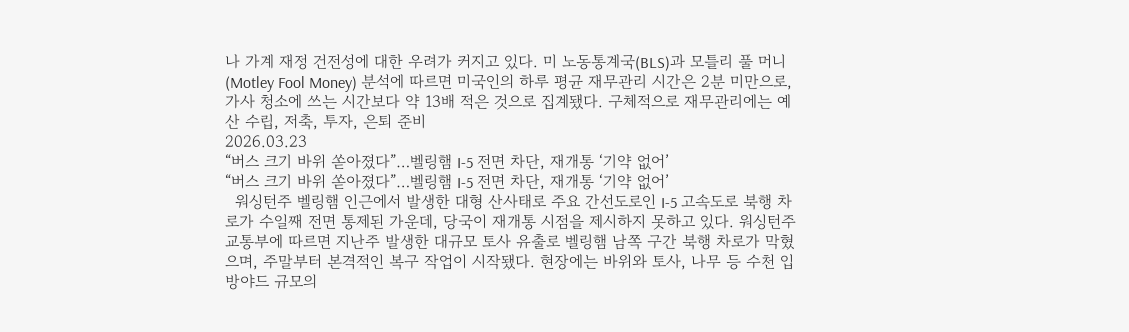나 가계 재정 건전성에 대한 우려가 커지고 있다. 미 노동통계국(BLS)과 모틀리 풀 머니(Motley Fool Money) 분석에 따르면 미국인의 하루 평균 재무관리 시간은 2분 미만으로, 가사 청소에 쓰는 시간보다 약 13배 적은 것으로 집계됐다. 구체적으로 재무관리에는 예산 수립, 저축, 투자, 은퇴 준비
2026.03.23
“버스 크기 바위 쏟아졌다”…벨링햄 I-5 전면 차단, 재개통 ‘기약 없어’
“버스 크기 바위 쏟아졌다”…벨링햄 I-5 전면 차단, 재개통 ‘기약 없어’
  워싱턴주 벨링햄 인근에서 발생한 대형 산사태로 주요 간선도로인 I-5 고속도로 북행 차로가 수일째 전면 통제된 가운데, 당국이 재개통 시점을 제시하지 못하고 있다. 워싱턴주 교통부에 따르면 지난주 발생한 대규모 토사 유출로 벨링햄 남쪽 구간 북행 차로가 막혔으며, 주말부터 본격적인 복구 작업이 시작됐다. 현장에는 바위와 토사, 나무 등 수천 입방야드 규모의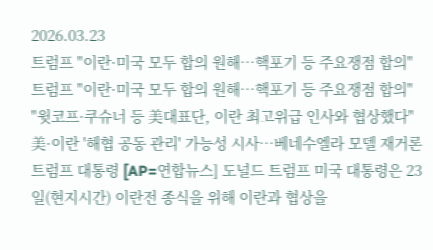2026.03.23
트럼프 "이란·미국 모두 합의 원해…핵포기 등 주요쟁점 합의"
트럼프 "이란·미국 모두 합의 원해…핵포기 등 주요쟁점 합의"
"윗코프·쿠슈너 등 美대표단, 이란 최고위급 인사와 협상했다" 美·이란 '해협 공동 관리' 가능성 시사…베네수엘라 모델 재거론 트럼프 대통령 [AP=연합뉴스] 도널드 트럼프 미국 대통령은 23일(현지시간) 이란전 종식을 위해 이란과 협상을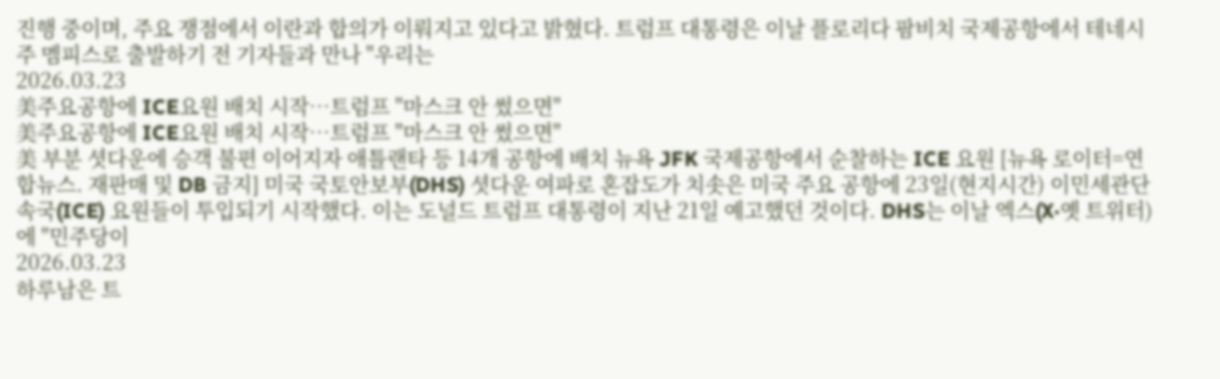진행 중이며, 주요 쟁점에서 이란과 합의가 이뤄지고 있다고 밝혔다. 트럼프 대통령은 이날 플로리다 팜비치 국제공항에서 테네시주 멤피스로 출발하기 전 기자들과 만나 "우리는
2026.03.23
美주요공항에 ICE요원 배치 시작…트럼프 "마스크 안 썼으면"
美주요공항에 ICE요원 배치 시작…트럼프 "마스크 안 썼으면"
美 부분 셧다운에 승객 불편 이어지자 애틀랜타 등 14개 공항에 배치 뉴욕 JFK 국제공항에서 순찰하는 ICE 요원 [뉴욕 로이터=연합뉴스. 재판매 및 DB 금지] 미국 국토안보부(DHS) 셧다운 여파로 혼잡도가 치솟은 미국 주요 공항에 23일(현지시간) 이민세관단속국(ICE) 요원들이 투입되기 시작했다. 이는 도널드 트럼프 대통령이 지난 21일 예고했던 것이다. DHS는 이날 엑스(X·옛 트위터)에 "민주당이
2026.03.23
하루남은 트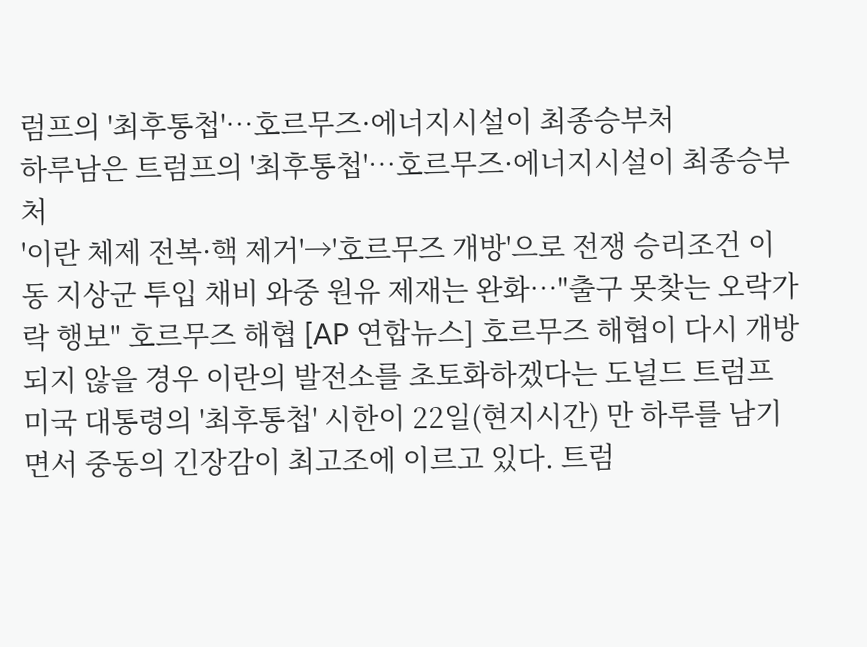럼프의 '최후통첩'…호르무즈·에너지시설이 최종승부처
하루남은 트럼프의 '최후통첩'…호르무즈·에너지시설이 최종승부처
'이란 체제 전복·핵 제거'→'호르무즈 개방'으로 전쟁 승리조건 이동 지상군 투입 채비 와중 원유 제재는 완화…"출구 못찾는 오락가락 행보" 호르무즈 해협 [AP 연합뉴스] 호르무즈 해협이 다시 개방되지 않을 경우 이란의 발전소를 초토화하겠다는 도널드 트럼프 미국 대통령의 '최후통첩' 시한이 22일(현지시간) 만 하루를 남기면서 중동의 긴장감이 최고조에 이르고 있다. 트럼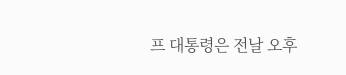프 대통령은 전날 오후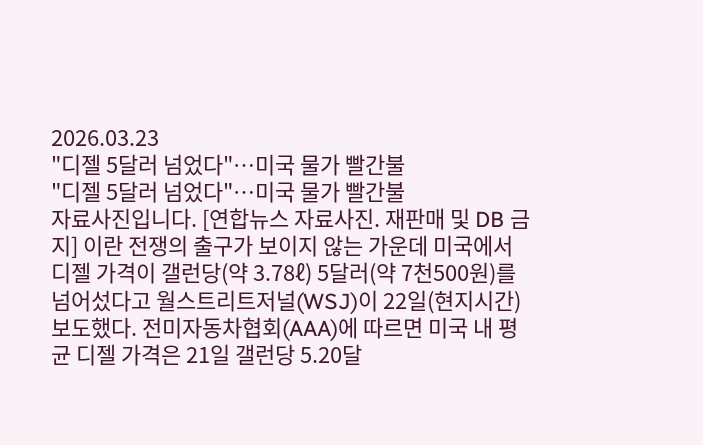2026.03.23
"디젤 5달러 넘었다"…미국 물가 빨간불
"디젤 5달러 넘었다"…미국 물가 빨간불
자료사진입니다. [연합뉴스 자료사진. 재판매 및 DB 금지] 이란 전쟁의 출구가 보이지 않는 가운데 미국에서 디젤 가격이 갤런당(약 3.78ℓ) 5달러(약 7천500원)를 넘어섰다고 월스트리트저널(WSJ)이 22일(현지시간) 보도했다. 전미자동차협회(AAA)에 따르면 미국 내 평균 디젤 가격은 21일 갤런당 5.20달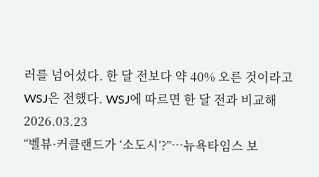러를 넘어섰다. 한 달 전보다 약 40% 오른 것이라고 WSJ은 전했다. WSJ에 따르면 한 달 전과 비교해
2026.03.23
“벨뷰·커클랜드가 ‘소도시’?”…뉴욕타임스 보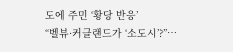도에 주민 ‘황당 반응’
“벨뷰·커클랜드가 ‘소도시’?”…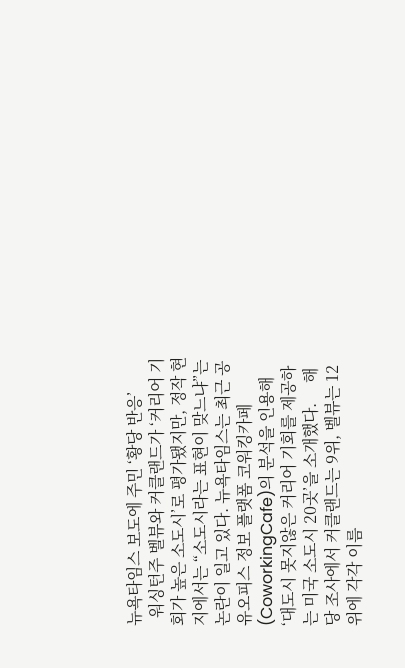뉴욕타임스 보도에 주민 ‘황당 반응’
  워싱턴주 벨뷰와 커클랜드가 ‘커리어 기회가 높은 소도시’로 평가됐지만, 정작 현지에서는 “소도시라는 표현이 맞느냐”는 논란이 일고 있다. 뉴욕타임스는 최근 공유오피스 정보 플랫폼 코워킹카페(CoworkingCafe)의 분석을 인용해 ‘대도시 못지않은 커리어 기회를 제공하는 미국 소도시 20곳’을 소개했다.     해당 조사에서 커클랜드는 9위, 벨뷰는 12위에 각각 이름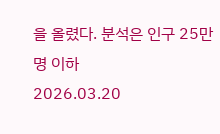을 올렸다. 분석은 인구 25만 명 이하
2026.03.20